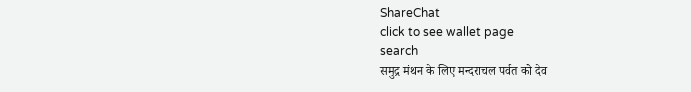ShareChat
click to see wallet page
search
समुद्र मंथन के लिए मन्दराचल पर्वत को देव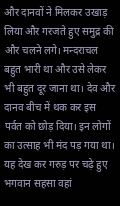और दानवों ने मिलकर उखाड़ लिया और गरजते हुए समुद्र की और चलने लगे। मन्दराचल बहुत भारी था और उसे लेकर भी बहुत दूर जाना था। देव और दानव बीच में थक कर इस पर्वत को छोड़ दिया। इन लोगों का उत्साह भी मंद पड़ गया था। यह देख कर गरुड़ पर चढ़े हुए भगवान सहसा वहां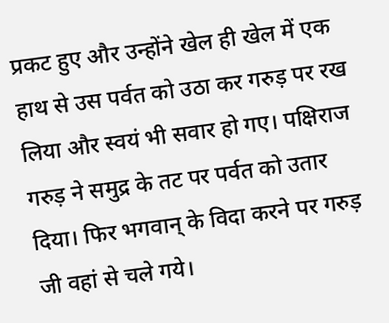प्रकट हुए और उन्होंने खेल ही खेल में एक हाथ से उस पर्वत को उठा कर गरुड़ पर रख लिया और स्वयं भी सवार हो गए। पक्षिराज गरुड़ ने समुद्र के तट पर पर्वत को उतार दिया। फिर भगवान् के विदा करने पर गरुड़ जी वहां से चले गये।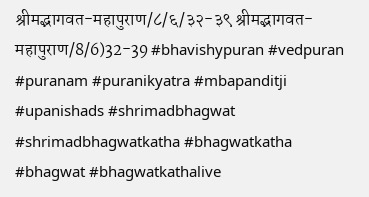श्रीमद्भागवत-महापुराण/८/६/३२-३९ श्रीमद्भागवत-महापुराण/8/6)32-39 #bhavishypuran #vedpuran #puranam #puranikyatra #mbapanditji #upanishads #shrimadbhagwat #shrimadbhagwatkatha #bhagwatkatha #bhagwat #bhagwatkathalive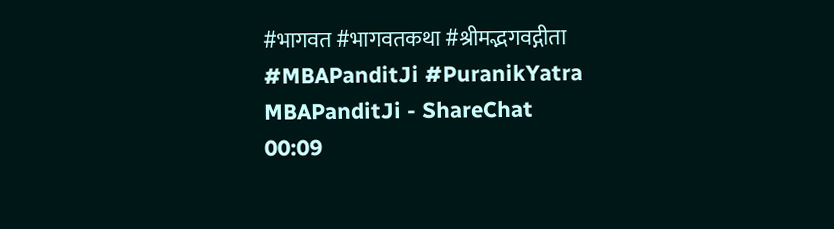#भागवत #भागवतकथा #श्रीमद्भगवद्गीता #MBAPanditJi #PuranikYatra
MBAPanditJi - ShareChat
00:09